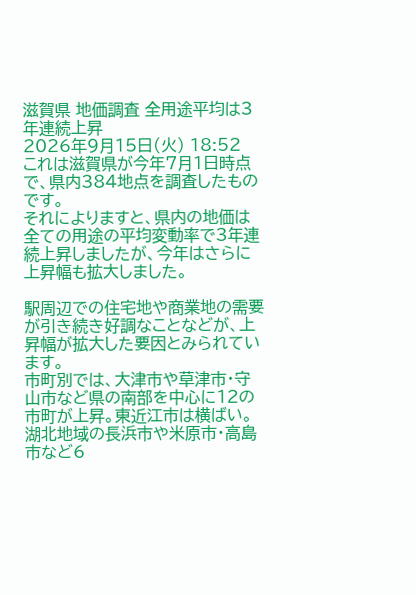滋賀県 地価調査 全用途平均は3年連続上昇
2026年9月15日(火) 18:52
これは滋賀県が今年7月1日時点で、県内384地点を調査したものです。
それによりますと、県内の地価は全ての用途の平均変動率で3年連続上昇しましたが、今年はさらに上昇幅も拡大しました。

駅周辺での住宅地や商業地の需要が引き続き好調なことなどが、上昇幅が拡大した要因とみられています。
市町別では、大津市や草津市・守山市など県の南部を中心に12の市町が上昇。東近江市は横ばい。湖北地域の長浜市や米原市・高島市など6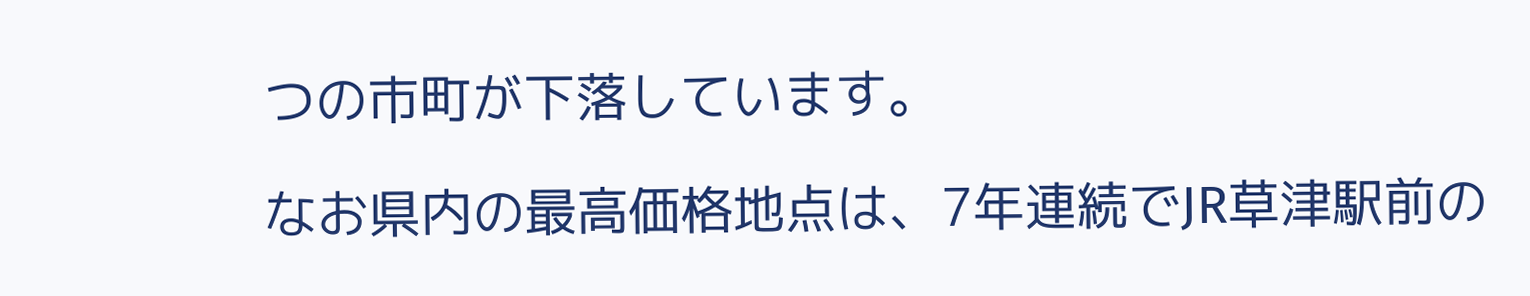つの市町が下落しています。

なお県内の最高価格地点は、7年連続でJR草津駅前の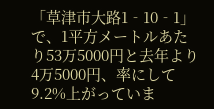「草津市大路1‐10‐1」で、1平方メートルあたり53万5000円と去年より4万5000円、率にして9.2%上がっていま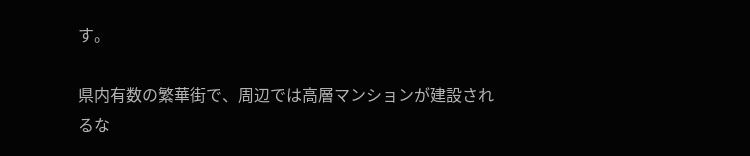す。

県内有数の繁華街で、周辺では高層マンションが建設されるな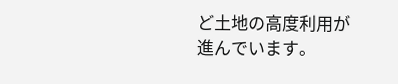ど土地の高度利用が進んでいます。